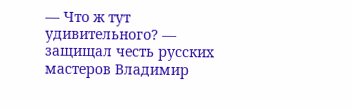— Что ж тут удивительного? — защищал честь русских мастеров Владимир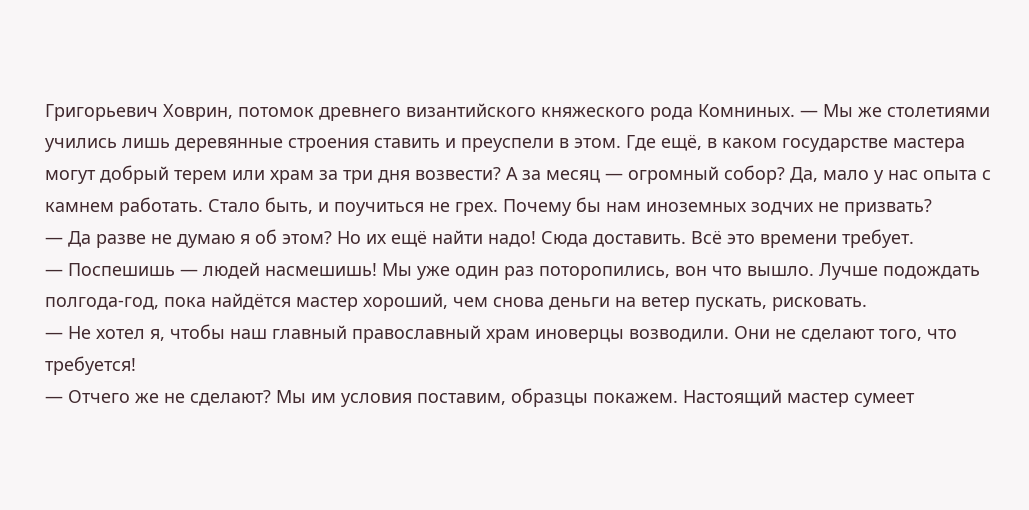Григорьевич Ховрин, потомок древнего византийского княжеского рода Комниных. — Мы же столетиями учились лишь деревянные строения ставить и преуспели в этом. Где ещё, в каком государстве мастера могут добрый терем или храм за три дня возвести? А за месяц — огромный собор? Да, мало у нас опыта с камнем работать. Стало быть, и поучиться не грех. Почему бы нам иноземных зодчих не призвать?
— Да разве не думаю я об этом? Но их ещё найти надо! Сюда доставить. Всё это времени требует.
— Поспешишь — людей насмешишь! Мы уже один раз поторопились, вон что вышло. Лучше подождать полгода-год, пока найдётся мастер хороший, чем снова деньги на ветер пускать, рисковать.
— Не хотел я, чтобы наш главный православный храм иноверцы возводили. Они не сделают того, что требуется!
— Отчего же не сделают? Мы им условия поставим, образцы покажем. Настоящий мастер сумеет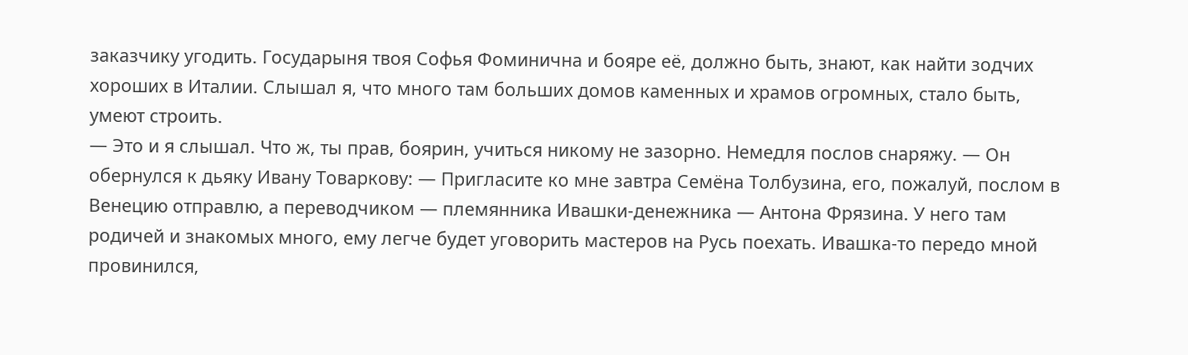заказчику угодить. Государыня твоя Софья Фоминична и бояре её, должно быть, знают, как найти зодчих хороших в Италии. Слышал я, что много там больших домов каменных и храмов огромных, стало быть, умеют строить.
— Это и я слышал. Что ж, ты прав, боярин, учиться никому не зазорно. Немедля послов снаряжу. — Он обернулся к дьяку Ивану Товаркову: — Пригласите ко мне завтра Семёна Толбузина, его, пожалуй, послом в Венецию отправлю, а переводчиком — племянника Ивашки-денежника — Антона Фрязина. У него там родичей и знакомых много, ему легче будет уговорить мастеров на Русь поехать. Ивашка-то передо мной провинился,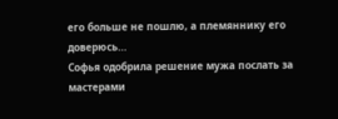его больше не пошлю, а племяннику его доверюсь...
Софья одобрила решение мужа послать за мастерами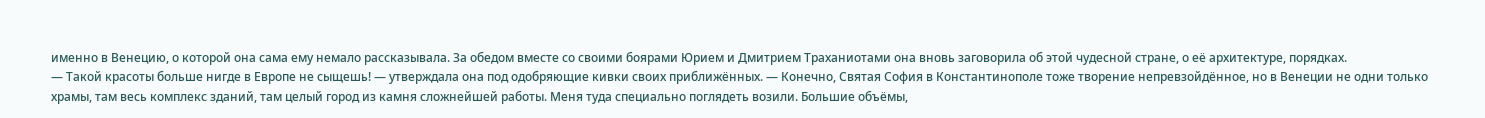именно в Венецию, о которой она сама ему немало рассказывала. За обедом вместе со своими боярами Юрием и Дмитрием Траханиотами она вновь заговорила об этой чудесной стране, о её архитектуре, порядках.
— Такой красоты больше нигде в Европе не сыщешь! — утверждала она под одобряющие кивки своих приближённых. — Конечно, Святая София в Константинополе тоже творение непревзойдённое, но в Венеции не одни только храмы, там весь комплекс зданий, там целый город из камня сложнейшей работы. Меня туда специально поглядеть возили. Большие объёмы,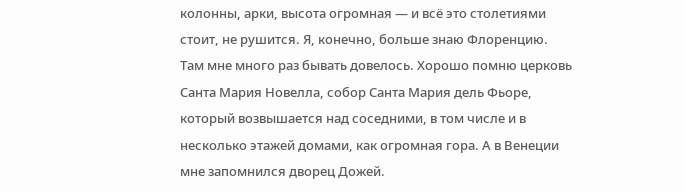колонны, арки, высота огромная — и всё это столетиями стоит, не рушится. Я, конечно, больше знаю Флоренцию. Там мне много раз бывать довелось. Хорошо помню церковь Санта Мария Новелла, собор Санта Мария дель Фьоре, который возвышается над соседними, в том числе и в несколько этажей домами, как огромная гора. А в Венеции мне запомнился дворец Дожей.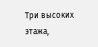Три высоких этажа,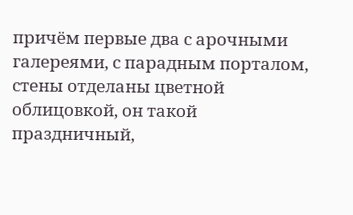причём первые два с арочными галереями, с парадным порталом, стены отделаны цветной облицовкой, он такой праздничный,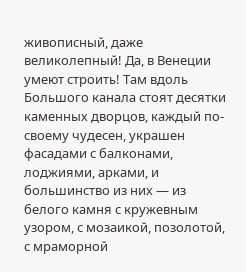живописный, даже великолепный! Да, в Венеции умеют строить! Там вдоль Большого канала стоят десятки каменных дворцов, каждый по-своему чудесен, украшен фасадами с балконами, лоджиями, арками, и большинство из них — из белого камня с кружевным узором, с мозаикой, позолотой, с мраморной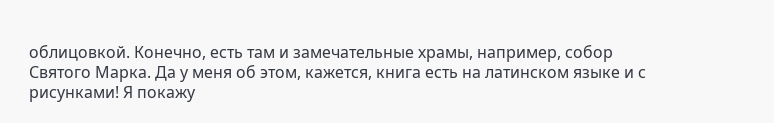облицовкой. Конечно, есть там и замечательные храмы, например, собор Святого Марка. Да у меня об этом, кажется, книга есть на латинском языке и с рисунками! Я покажу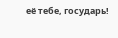её тебе, государь!